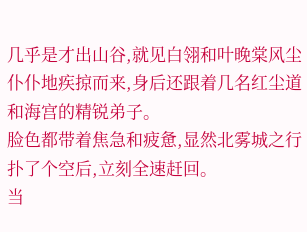几乎是才出山谷,就见白翎和叶晚棠风尘仆仆地疾掠而来,身后还跟着几名红尘道和海宫的精锐弟子。
脸色都带着焦急和疲惫,显然北雾城之行扑了个空后,立刻全速赶回。
当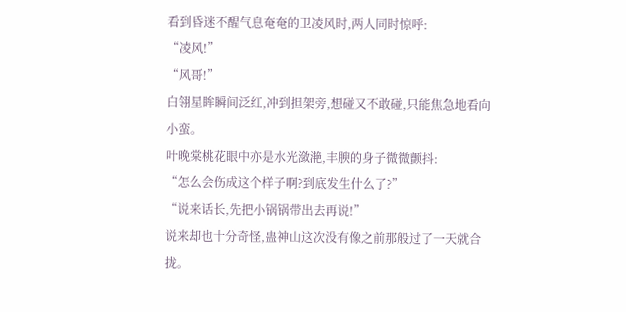看到昏迷不醒气息奄奄的卫凌风时,两人同时惊呼:
“凌风!”
“风哥!”
白翎星眸瞬间泛红,冲到担架旁,想碰又不敢碰,只能焦急地看向小蛮。
叶晚棠桃花眼中亦是水光潋滟,丰腴的身子微微颤抖:
“怎么会伤成这个样子啊?到底发生什么了?”
“说来话长,先把小锅锅带出去再说!”
说来却也十分奇怪,蛊神山这次没有像之前那般过了一天就合拢。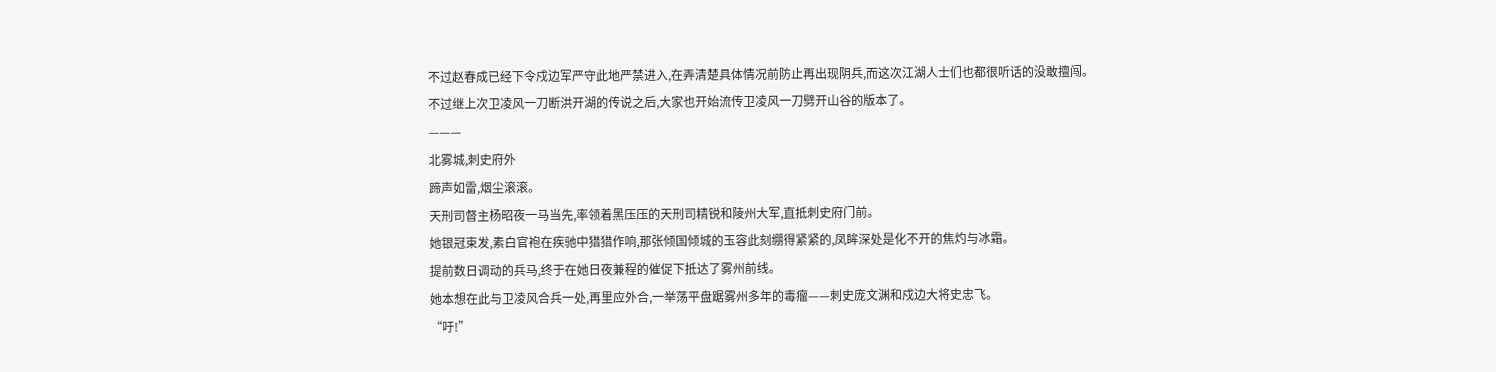不过赵春成已经下令戍边军严守此地严禁进入,在弄清楚具体情况前防止再出现阴兵,而这次江湖人士们也都很听话的没敢擅闯。
不过继上次卫凌风一刀断洪开湖的传说之后,大家也开始流传卫凌风一刀劈开山谷的版本了。
———
北雾城,刺史府外
蹄声如雷,烟尘滚滚。
天刑司督主杨昭夜一马当先,率领着黑压压的天刑司精锐和陵州大军,直抵刺史府门前。
她银冠束发,素白官袍在疾驰中猎猎作响,那张倾国倾城的玉容此刻绷得紧紧的,凤眸深处是化不开的焦灼与冰霜。
提前数日调动的兵马,终于在她日夜兼程的催促下抵达了雾州前线。
她本想在此与卫凌风合兵一处,再里应外合,一举荡平盘踞雾州多年的毒瘤——刺史庞文渊和戍边大将史忠飞。
“吁!”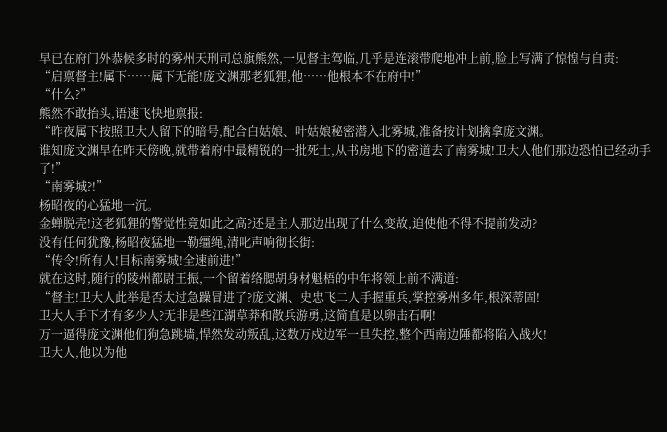早已在府门外恭候多时的雾州天刑司总旗熊然,一见督主驾临,几乎是连滚带爬地冲上前,脸上写满了惊惶与自责:
“启禀督主!属下……属下无能!庞文渊那老狐狸,他……他根本不在府中!”
“什么?”
熊然不敢抬头,语速飞快地禀报:
“昨夜属下按照卫大人留下的暗号,配合白姑娘、叶姑娘秘密潜入北雾城,准备按计划擒拿庞文渊。
谁知庞文渊早在昨天傍晚,就带着府中最精锐的一批死士,从书房地下的密道去了南雾城!卫大人他们那边恐怕已经动手了!”
“南雾城?!”
杨昭夜的心猛地一沉。
金蝉脱壳!这老狐狸的警觉性竟如此之高?还是主人那边出现了什么变故,迫使他不得不提前发动?
没有任何犹豫,杨昭夜猛地一勒缰绳,清叱声响彻长街:
“传令!所有人!目标南雾城!全速前进!”
就在这时,随行的陵州都尉王振,一个留着络腮胡身材魁梧的中年将领上前不满道:
“督主!卫大人此举是否太过急躁冒进了?庞文渊、史忠飞二人手握重兵,掌控雾州多年,根深蒂固!
卫大人手下才有多少人?无非是些江湖草莽和散兵游勇,这简直是以卵击石啊!
万一逼得庞文渊他们狗急跳墙,悍然发动叛乱,这数万戍边军一旦失控,整个西南边陲都将陷入战火!
卫大人,他以为他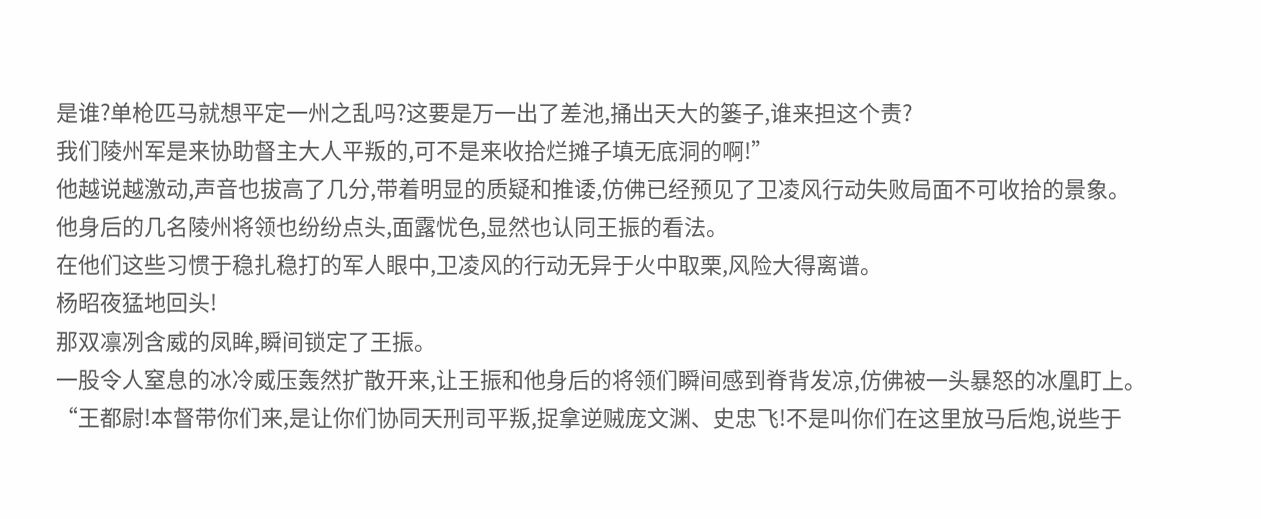是谁?单枪匹马就想平定一州之乱吗?这要是万一出了差池,捅出天大的篓子,谁来担这个责?
我们陵州军是来协助督主大人平叛的,可不是来收拾烂摊子填无底洞的啊!”
他越说越激动,声音也拔高了几分,带着明显的质疑和推诿,仿佛已经预见了卫凌风行动失败局面不可收拾的景象。
他身后的几名陵州将领也纷纷点头,面露忧色,显然也认同王振的看法。
在他们这些习惯于稳扎稳打的军人眼中,卫凌风的行动无异于火中取栗,风险大得离谱。
杨昭夜猛地回头!
那双凛冽含威的凤眸,瞬间锁定了王振。
一股令人窒息的冰冷威压轰然扩散开来,让王振和他身后的将领们瞬间感到脊背发凉,仿佛被一头暴怒的冰凰盯上。
“王都尉!本督带你们来,是让你们协同天刑司平叛,捉拿逆贼庞文渊、史忠飞!不是叫你们在这里放马后炮,说些于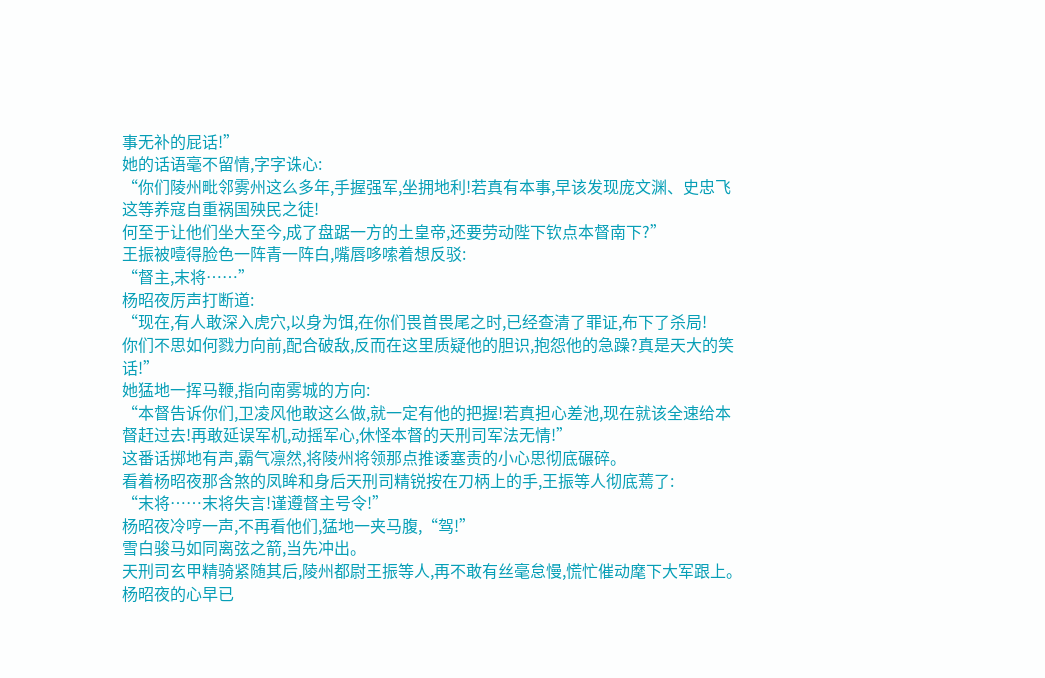事无补的屁话!”
她的话语毫不留情,字字诛心:
“你们陵州毗邻雾州这么多年,手握强军,坐拥地利!若真有本事,早该发现庞文渊、史忠飞这等养寇自重祸国殃民之徒!
何至于让他们坐大至今,成了盘踞一方的土皇帝,还要劳动陛下钦点本督南下?”
王振被噎得脸色一阵青一阵白,嘴唇哆嗦着想反驳:
“督主,末将……”
杨昭夜厉声打断道:
“现在,有人敢深入虎穴,以身为饵,在你们畏首畏尾之时,已经查清了罪证,布下了杀局!
你们不思如何戮力向前,配合破敌,反而在这里质疑他的胆识,抱怨他的急躁?真是天大的笑话!”
她猛地一挥马鞭,指向南雾城的方向:
“本督告诉你们,卫凌风他敢这么做,就一定有他的把握!若真担心差池,现在就该全速给本督赶过去!再敢延误军机,动摇军心,休怪本督的天刑司军法无情!”
这番话掷地有声,霸气凛然,将陵州将领那点推诿塞责的小心思彻底碾碎。
看着杨昭夜那含煞的凤眸和身后天刑司精锐按在刀柄上的手,王振等人彻底蔫了:
“末将……末将失言!谨遵督主号令!”
杨昭夜冷哼一声,不再看他们,猛地一夹马腹,“驾!”
雪白骏马如同离弦之箭,当先冲出。
天刑司玄甲精骑紧随其后,陵州都尉王振等人,再不敢有丝毫怠慢,慌忙催动麾下大军跟上。
杨昭夜的心早已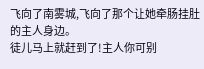飞向了南雾城,飞向了那个让她牵肠挂肚的主人身边。
徒儿马上就赶到了!主人你可别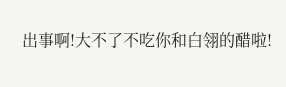出事啊!大不了不吃你和白翎的醋啦!